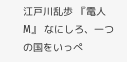江戸川乱歩 『電人M』 なにしろ、一つの国をいっぺ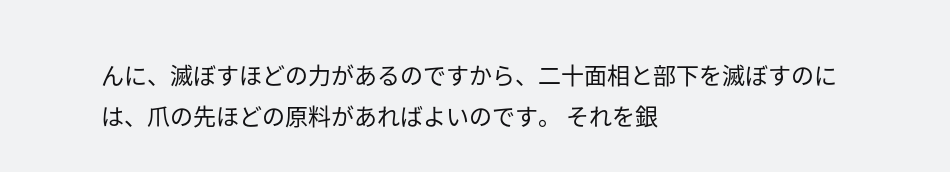んに、滅ぼすほどの力があるのですから、二十面相と部下を滅ぼすのには、爪の先ほどの原料があればよいのです。 それを銀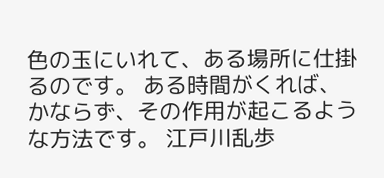色の玉にいれて、ある場所に仕掛るのです。 ある時間がくれば、かならず、その作用が起こるような方法です。 江戸川乱歩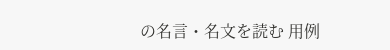の名言・名文を読む 用例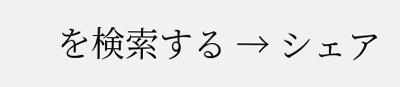を検索する → シェア